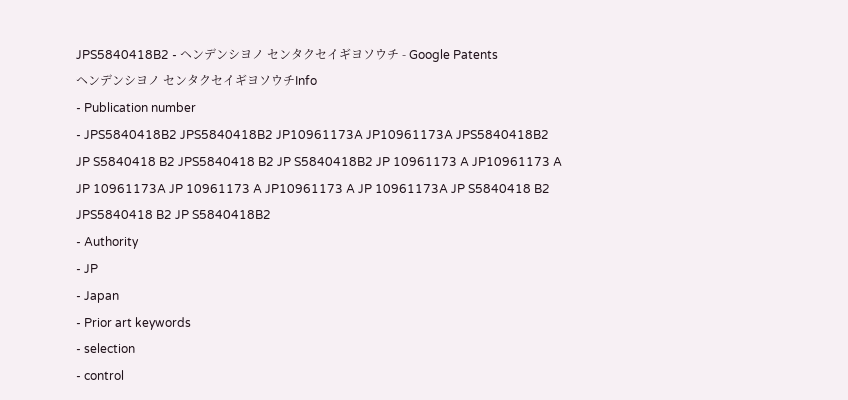JPS5840418B2 - ヘンデンシヨノ センタクセイギヨソウチ - Google Patents
ヘンデンシヨノ センタクセイギヨソウチInfo
- Publication number
- JPS5840418B2 JPS5840418B2 JP10961173A JP10961173A JPS5840418B2 JP S5840418 B2 JPS5840418 B2 JP S5840418B2 JP 10961173 A JP10961173 A JP 10961173A JP 10961173 A JP10961173 A JP 10961173A JP S5840418 B2 JPS5840418 B2 JP S5840418B2
- Authority
- JP
- Japan
- Prior art keywords
- selection
- control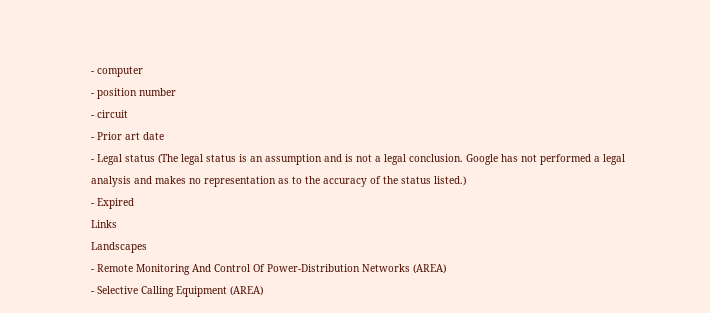- computer
- position number
- circuit
- Prior art date
- Legal status (The legal status is an assumption and is not a legal conclusion. Google has not performed a legal analysis and makes no representation as to the accuracy of the status listed.)
- Expired
Links
Landscapes
- Remote Monitoring And Control Of Power-Distribution Networks (AREA)
- Selective Calling Equipment (AREA)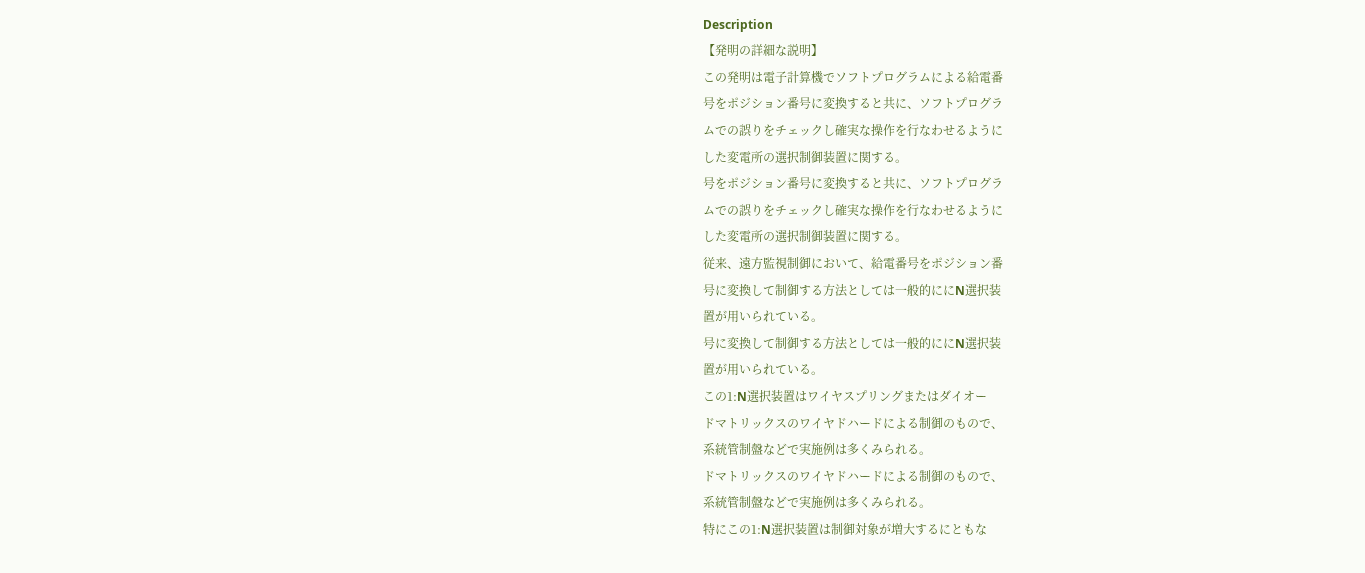Description
【発明の詳細な説明】
この発明は電子計算機でソフトプログラムによる給電番
号をポジション番号に変換すると共に、ソフトプログラ
ムでの誤りをチェックし確実な操作を行なわせるように
した変電所の選択制御装置に関する。
号をポジション番号に変換すると共に、ソフトプログラ
ムでの誤りをチェックし確実な操作を行なわせるように
した変電所の選択制御装置に関する。
従来、遠方監視制御において、給電番号をポジション番
号に変換して制御する方法としては一般的ににN選択装
置が用いられている。
号に変換して制御する方法としては一般的ににN選択装
置が用いられている。
この1:N選択装置はワイヤスプリングまたはダイオー
ドマトリックスのワイヤドハードによる制御のもので、
系統管制盤などで実施例は多くみられる。
ドマトリックスのワイヤドハードによる制御のもので、
系統管制盤などで実施例は多くみられる。
特にこの1:N選択装置は制御対象が増大するにともな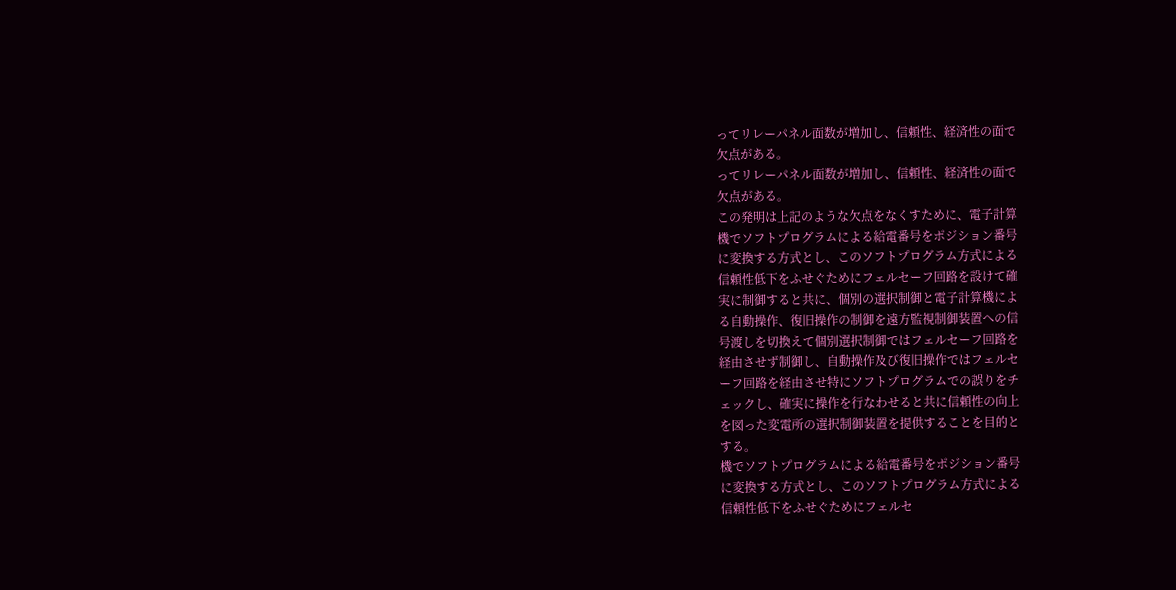ってリレーパネル面数が増加し、信頼性、経済性の面で
欠点がある。
ってリレーパネル面数が増加し、信頼性、経済性の面で
欠点がある。
この発明は上記のような欠点をなくすために、電子計算
機でソフトプログラムによる給電番号をポジション番号
に変換する方式とし、このソフトプログラム方式による
信頼性低下をふせぐためにフェルセーフ回路を設けて確
実に制御すると共に、個別の選択制御と電子計算機によ
る自動操作、復旧操作の制御を遠方監視制御装置への信
号渡しを切換えて個別選択制御ではフェルセーフ回路を
経由させず制御し、自動操作及び復旧操作ではフェルセ
ーフ回路を経由させ特にソフトプログラムでの誤りをチ
ェックし、確実に操作を行なわせると共に信頼性の向上
を図った変電所の選択制御装置を提供することを目的と
する。
機でソフトプログラムによる給電番号をポジション番号
に変換する方式とし、このソフトプログラム方式による
信頼性低下をふせぐためにフェルセ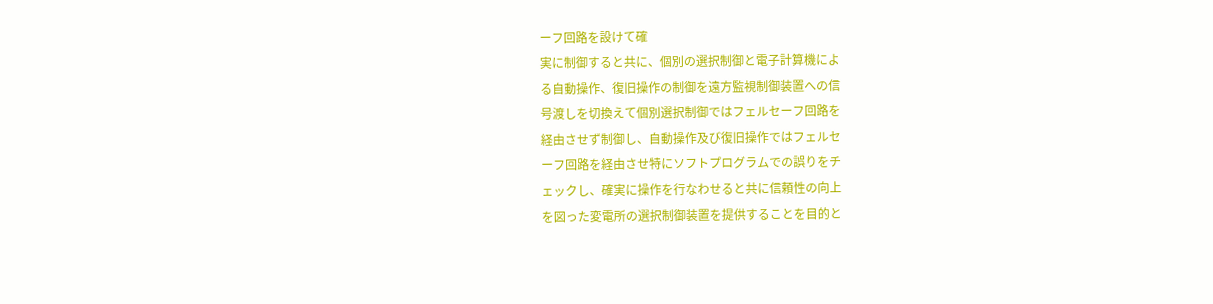ーフ回路を設けて確
実に制御すると共に、個別の選択制御と電子計算機によ
る自動操作、復旧操作の制御を遠方監視制御装置への信
号渡しを切換えて個別選択制御ではフェルセーフ回路を
経由させず制御し、自動操作及び復旧操作ではフェルセ
ーフ回路を経由させ特にソフトプログラムでの誤りをチ
ェックし、確実に操作を行なわせると共に信頼性の向上
を図った変電所の選択制御装置を提供することを目的と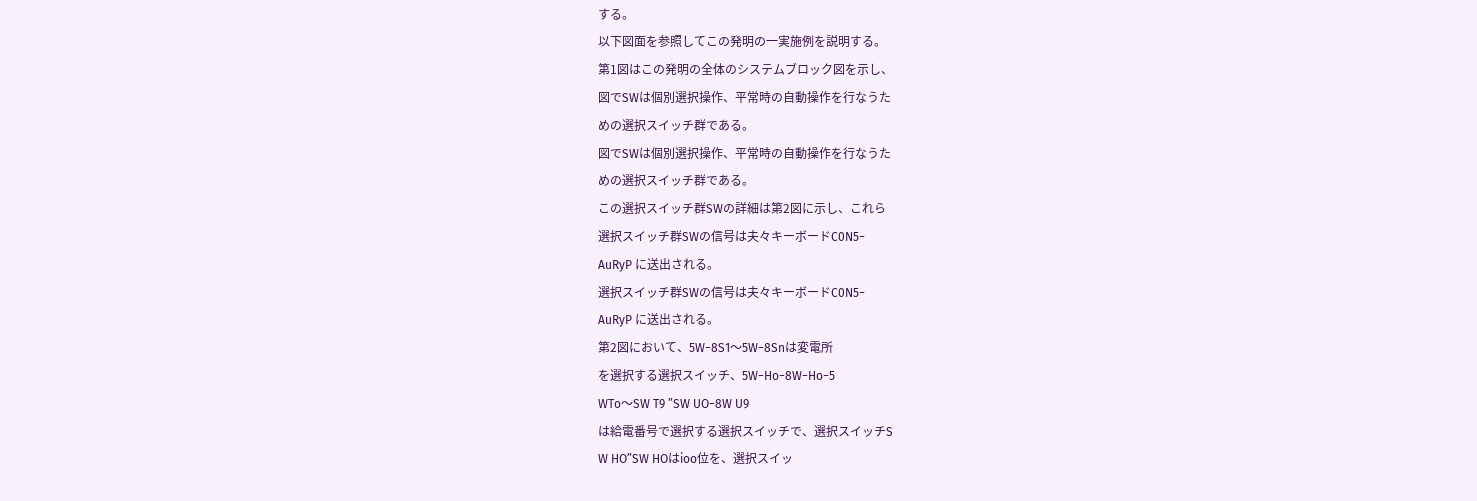する。
以下図面を参照してこの発明の一実施例を説明する。
第1図はこの発明の全体のシステムブロック図を示し、
図でSWは個別選択操作、平常時の自動操作を行なうた
めの選択スイッチ群である。
図でSWは個別選択操作、平常時の自動操作を行なうた
めの選択スイッチ群である。
この選択スイッチ群SWの詳細は第2図に示し、これら
選択スイッチ群SWの信号は夫々キーボードC0N5−
AuRyP に送出される。
選択スイッチ群SWの信号は夫々キーボードC0N5−
AuRyP に送出される。
第2図において、5W−8S1〜5W−8Snは変電所
を選択する選択スイッチ、5W−Ho−8W−Ho−5
WTo〜SW T9 ”SW UO−8W U9
は給電番号で選択する選択スイッチで、選択スイッチS
W HO”SW HOはioo位を、選択スイッ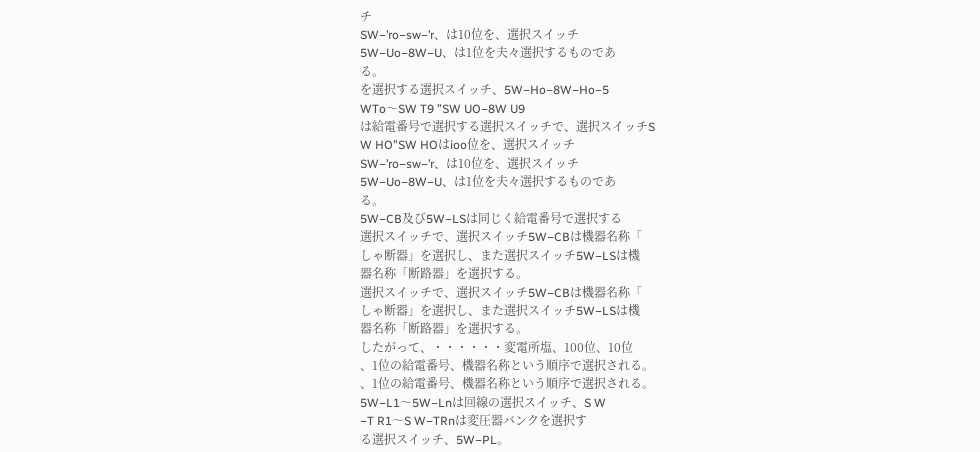チ
SW−’ro−sw−’r、は10位を、選択スイッチ
5W−Uo−8W−U、は1位を夫々選択するものであ
る。
を選択する選択スイッチ、5W−Ho−8W−Ho−5
WTo〜SW T9 ”SW UO−8W U9
は給電番号で選択する選択スイッチで、選択スイッチS
W HO”SW HOはioo位を、選択スイッチ
SW−’ro−sw−’r、は10位を、選択スイッチ
5W−Uo−8W−U、は1位を夫々選択するものであ
る。
5W−CB及び5W−LSは同じく給電番号で選択する
選択スイッチで、選択スイッチ5W−CBは機器名称「
しゃ断器」を選択し、また選択スイッチ5W−LSは機
器名称「断路器」を選択する。
選択スイッチで、選択スイッチ5W−CBは機器名称「
しゃ断器」を選択し、また選択スイッチ5W−LSは機
器名称「断路器」を選択する。
したがって、・・・・・・変電所塩、100位、10位
、1位の給電番号、機器名称という順序で選択される。
、1位の給電番号、機器名称という順序で選択される。
5W−L1〜5W−Lnは回線の選択スイッチ、S W
−T R1〜S W−TRnは変圧器バンクを選択す
る選択スイッチ、5W−PL。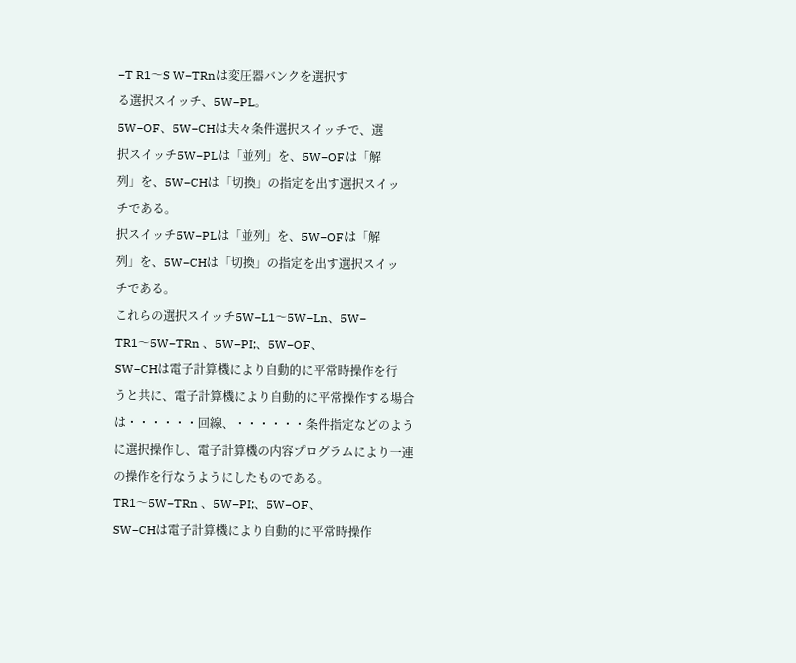−T R1〜S W−TRnは変圧器バンクを選択す
る選択スイッチ、5W−PL。
5W−OF、5W−CHは夫々条件選択スイッチで、選
択スイッチ5W−PLは「並列」を、5W−OFは「解
列」を、5W−CHは「切換」の指定を出す選択スイッ
チである。
択スイッチ5W−PLは「並列」を、5W−OFは「解
列」を、5W−CHは「切換」の指定を出す選択スイッ
チである。
これらの選択スイッチ5W−L1〜5W−Ln、5W−
TR1〜5W−TRn 、5W−PI;、5W−OF、
SW−CHは電子計算機により自動的に平常時操作を行
うと共に、電子計算機により自動的に平常操作する場合
は・・・・・・回線、・・・・・・条件指定などのよう
に選択操作し、電子計算機の内容プログラムにより一連
の操作を行なうようにしたものである。
TR1〜5W−TRn 、5W−PI;、5W−OF、
SW−CHは電子計算機により自動的に平常時操作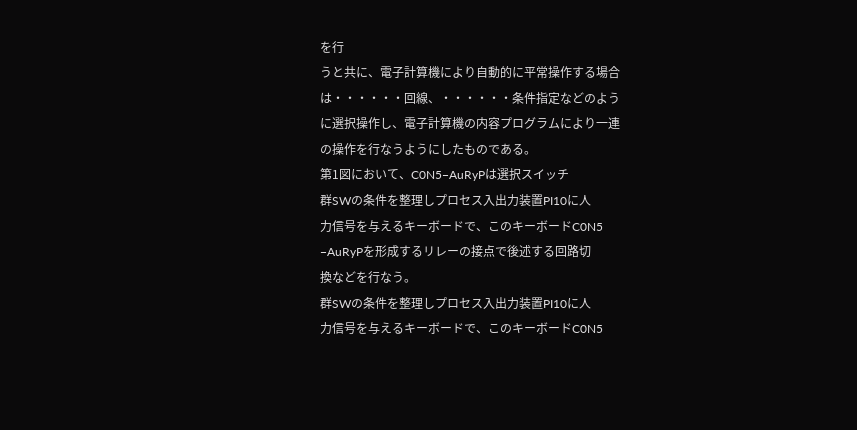を行
うと共に、電子計算機により自動的に平常操作する場合
は・・・・・・回線、・・・・・・条件指定などのよう
に選択操作し、電子計算機の内容プログラムにより一連
の操作を行なうようにしたものである。
第1図において、C0N5−AuRyPは選択スイッチ
群SWの条件を整理しプロセス入出力装置PI10に人
力信号を与えるキーボードで、このキーボードC0N5
−AuRyPを形成するリレーの接点で後述する回路切
換などを行なう。
群SWの条件を整理しプロセス入出力装置PI10に人
力信号を与えるキーボードで、このキーボードC0N5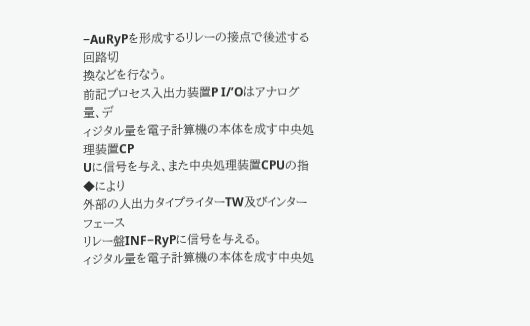−AuRyPを形成するリレーの接点で後述する回路切
換などを行なう。
前記プロセス入出力装置P I/’Oはアナログ量、デ
ィジタル量を電子計算機の本体を成す中央処理装置CP
Uに信号を与え、また中央処理装置CPUの指◆により
外部の人出力タイプライターTW及びインターフェース
リレー盤INF−RyPに信号を与える。
ィジタル量を電子計算機の本体を成す中央処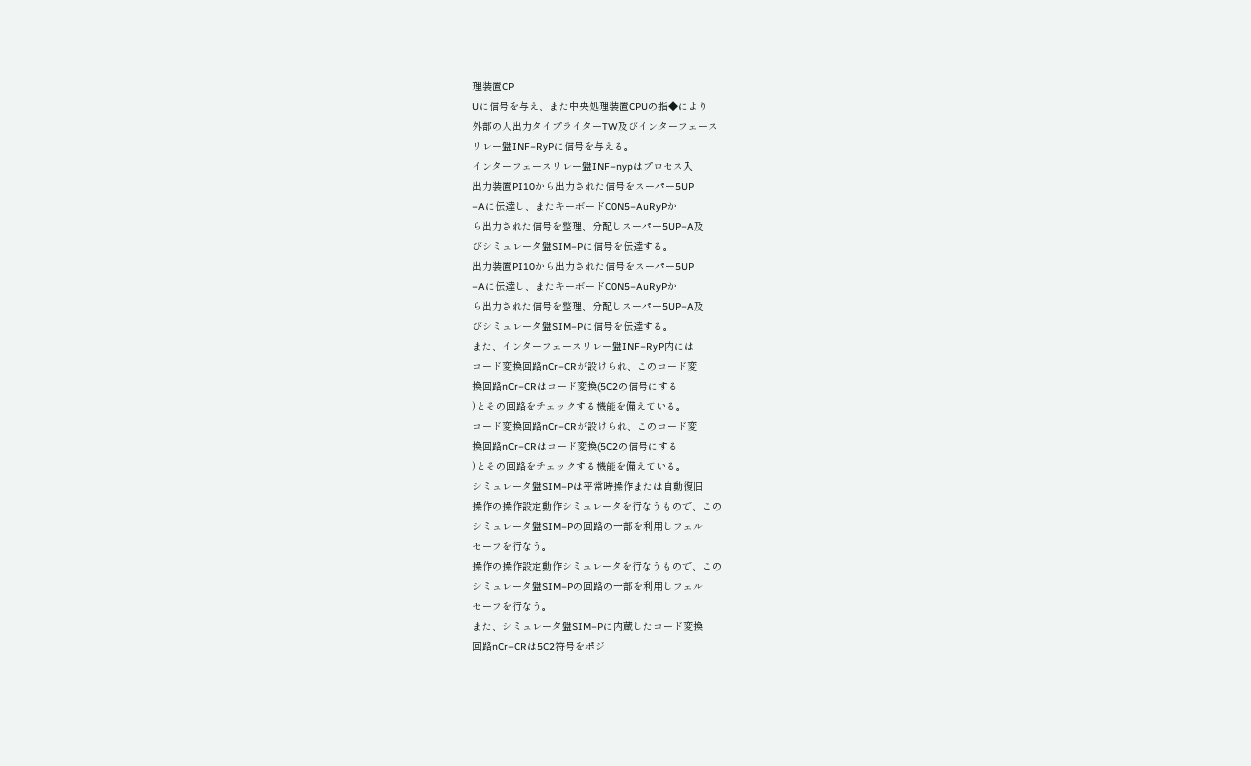理装置CP
Uに信号を与え、また中央処理装置CPUの指◆により
外部の人出力タイプライターTW及びインターフェース
リレー盤INF−RyPに信号を与える。
インターフェースリレー盤INF−nypはプロセス入
出力装置PI10から出力された信号をスーパー5UP
−Aに伝達し、またキーボードC0N5−AuRyPか
ら出力された信号を整理、分配しスーパー5UP−A及
びシミュレータ盤SIM−Pに信号を伝達する。
出力装置PI10から出力された信号をスーパー5UP
−Aに伝達し、またキーボードC0N5−AuRyPか
ら出力された信号を整理、分配しスーパー5UP−A及
びシミュレータ盤SIM−Pに信号を伝達する。
また、インターフェースリレー盤INF−RyP内には
コード変換回路nCr−CRが設けられ、このコード変
換回路nCr−CRはコード変換(5C2の信号にする
)とその回路をチェックする機能を備えている。
コード変換回路nCr−CRが設けられ、このコード変
換回路nCr−CRはコード変換(5C2の信号にする
)とその回路をチェックする機能を備えている。
シミュレータ盤SIM−Pは平常時操作または自動復旧
操作の操作設定動作シミュレータを行なうもので、この
シミュレータ盤SIM−Pの回路の一部を利用しフェル
セーフを行なう。
操作の操作設定動作シミュレータを行なうもので、この
シミュレータ盤SIM−Pの回路の一部を利用しフェル
セーフを行なう。
また、シミュレータ盤SIM−Pに内蔵したコード変換
回路nCr−CRは5C2符号をポジ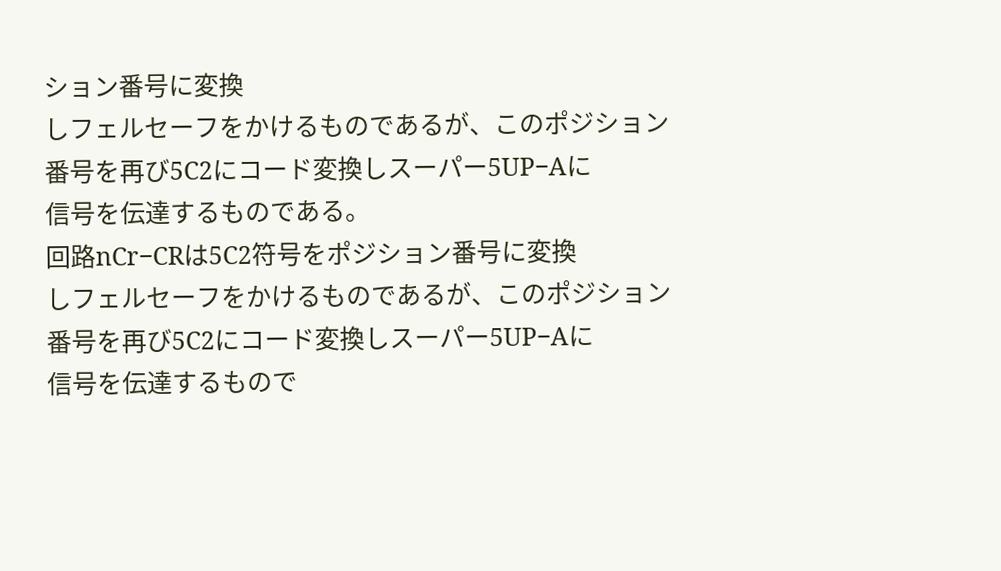ション番号に変換
しフェルセーフをかけるものであるが、このポジション
番号を再び5C2にコード変換しスーパー5UP−Aに
信号を伝達するものである。
回路nCr−CRは5C2符号をポジション番号に変換
しフェルセーフをかけるものであるが、このポジション
番号を再び5C2にコード変換しスーパー5UP−Aに
信号を伝達するもので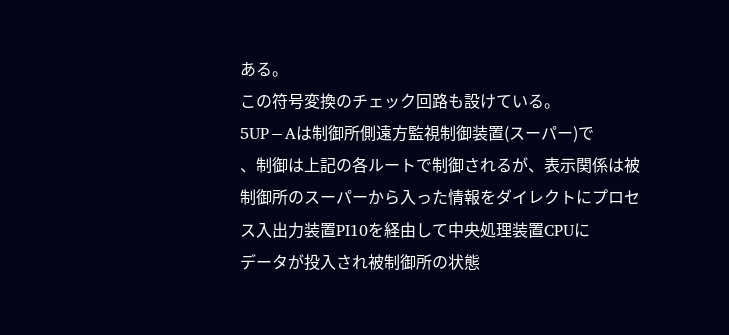ある。
この符号変換のチェック回路も設けている。
5UP−Aは制御所側遠方監視制御装置(スーパー)で
、制御は上記の各ルートで制御されるが、表示関係は被
制御所のスーパーから入った情報をダイレクトにプロセ
ス入出力装置PI10を経由して中央処理装置CPUに
データが投入され被制御所の状態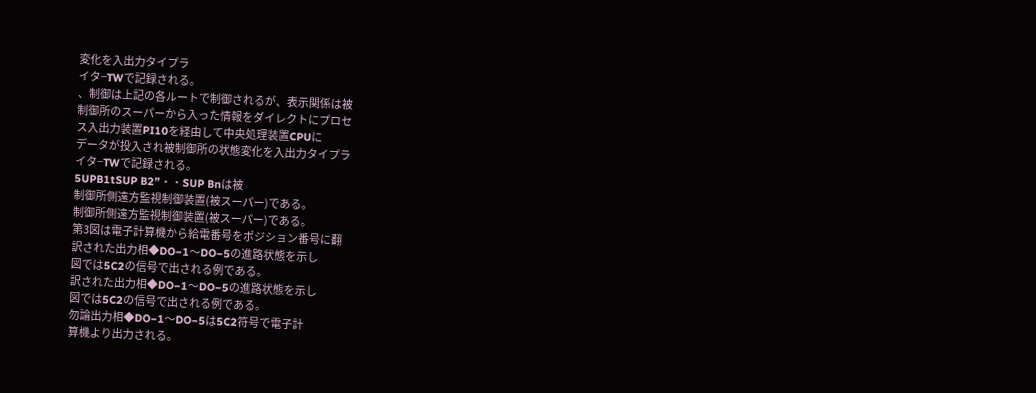変化を入出力タイプラ
イタ−TWで記録される。
、制御は上記の各ルートで制御されるが、表示関係は被
制御所のスーパーから入った情報をダイレクトにプロセ
ス入出力装置PI10を経由して中央処理装置CPUに
データが投入され被制御所の状態変化を入出力タイプラ
イタ−TWで記録される。
5UPB1tSUP B2”・・SUP Bnは被
制御所側遠方監視制御装置(被スーパー)である。
制御所側遠方監視制御装置(被スーパー)である。
第3図は電子計算機から給電番号をポジション番号に翻
訳された出力相◆DO−1〜DO−5の進路状態を示し
図では5C2の信号で出される例である。
訳された出力相◆DO−1〜DO−5の進路状態を示し
図では5C2の信号で出される例である。
勿論出力相◆DO−1〜DO−5は5C2符号で電子計
算機より出力される。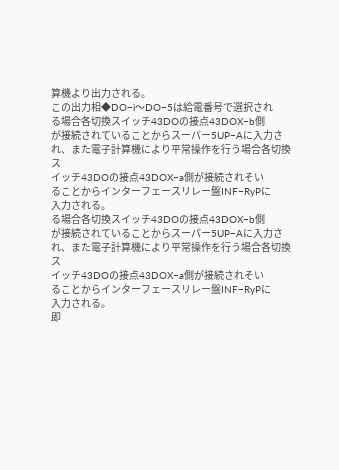算機より出力される。
この出力相◆DO−i〜DO−5は給電番号で選択され
る場合各切換スイッチ43DOの接点43DOX−b側
が接続されていることからスーパー5UP−Aに入力さ
れ、また電子計算機により平常操作を行う場合各切換ス
イッチ43DOの接点43DOX−a側が接続されそい
ることからインターフェースリレー盤INF−RyPに
入力される。
る場合各切換スイッチ43DOの接点43DOX−b側
が接続されていることからスーパー5UP−Aに入力さ
れ、また電子計算機により平常操作を行う場合各切換ス
イッチ43DOの接点43DOX−a側が接続されそい
ることからインターフェースリレー盤INF−RyPに
入力される。
即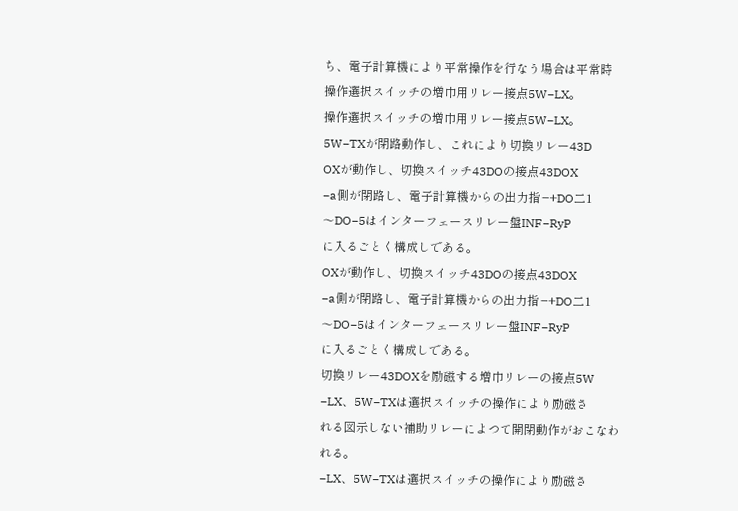ち、電子計算機により平常操作を行なう場合は平常時
操作選択スイッチの増巾用リレー接点5W−LX。
操作選択スイッチの増巾用リレー接点5W−LX。
5W−TXが閉路動作し、これにより切換リレー43D
OXが動作し、切換スイッチ43DOの接点43DOX
−a側が閉路し、電子計算機からの出力指−+DO二1
〜DO−5はインターフェースリレー盤INF−RyP
に入るごとく構成しである。
OXが動作し、切換スイッチ43DOの接点43DOX
−a側が閉路し、電子計算機からの出力指−+DO二1
〜DO−5はインターフェースリレー盤INF−RyP
に入るごとく構成しである。
切換リレー43DOXを励磁する増巾リレーの接点5W
−LX、5W−TXは選択スイッチの操作により励磁さ
れる図示しない補助リレーによつて開閉動作がおこなわ
れる。
−LX、5W−TXは選択スイッチの操作により励磁さ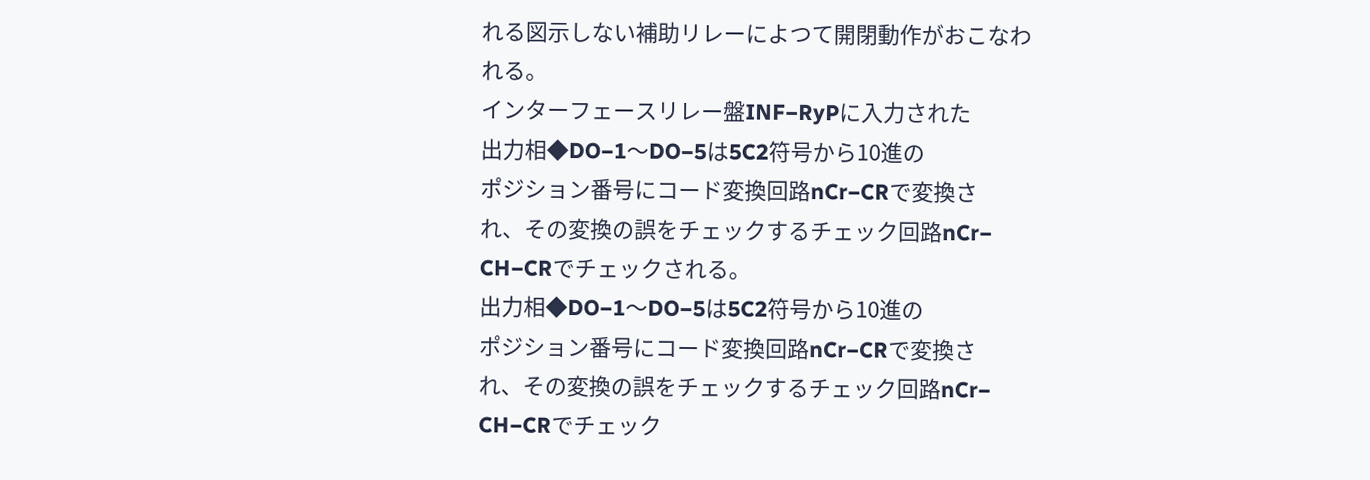れる図示しない補助リレーによつて開閉動作がおこなわ
れる。
インターフェースリレー盤INF−RyPに入力された
出力相◆DO−1〜DO−5は5C2符号から10進の
ポジション番号にコード変換回路nCr−CRで変換さ
れ、その変換の誤をチェックするチェック回路nCr−
CH−CRでチェックされる。
出力相◆DO−1〜DO−5は5C2符号から10進の
ポジション番号にコード変換回路nCr−CRで変換さ
れ、その変換の誤をチェックするチェック回路nCr−
CH−CRでチェック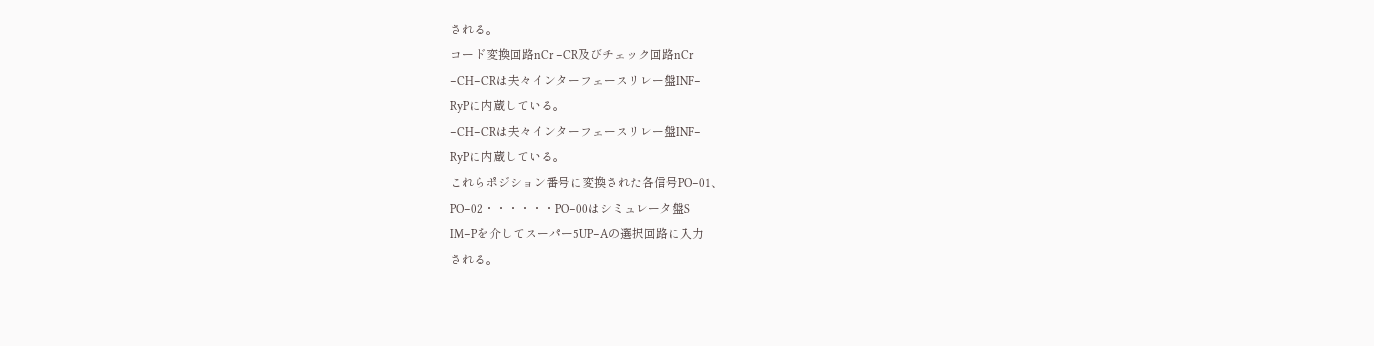される。
コード変換回路nCr −CR及びチェック回路nCr
−CH−CRは夫々インターフェースリレー盤INF−
RyPに内蔵している。
−CH−CRは夫々インターフェースリレー盤INF−
RyPに内蔵している。
これらポジション番号に変換された各信号PO−01、
PO−02・・・・・・PO−00はシミュレータ盤S
IM−Pを介してスーパー5UP−Aの選択回路に入力
される。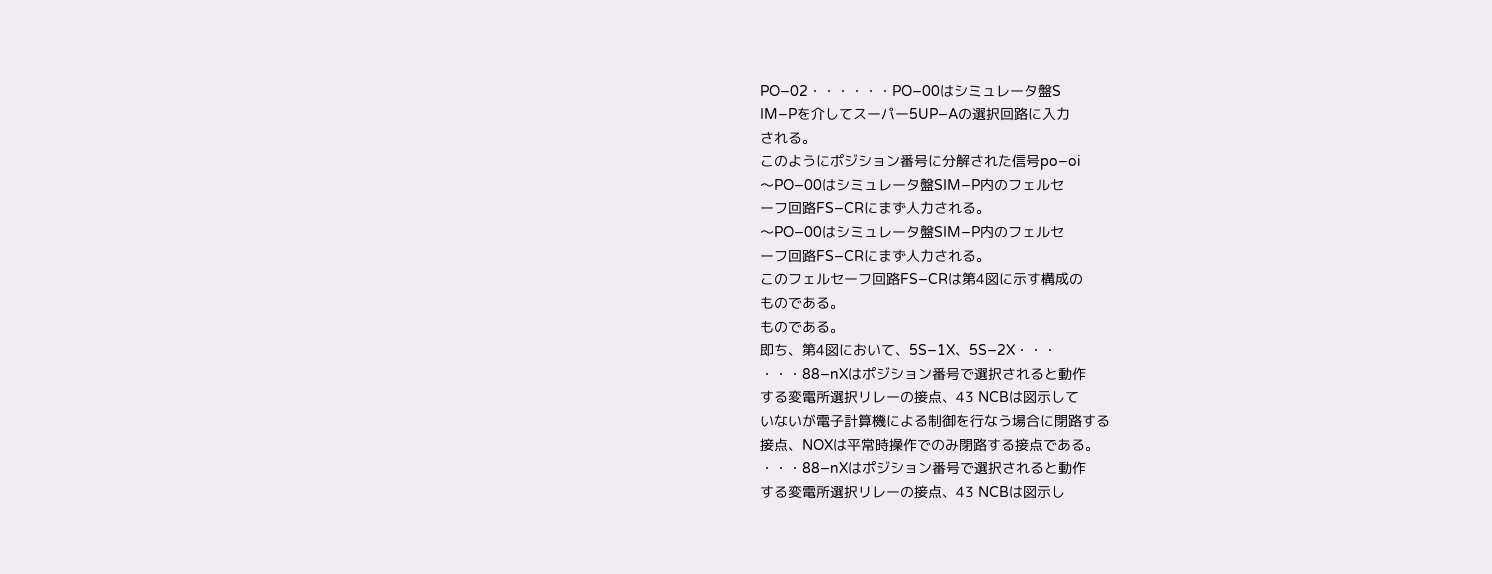PO−02・・・・・・PO−00はシミュレータ盤S
IM−Pを介してスーパー5UP−Aの選択回路に入力
される。
このようにポジション番号に分解された信号po−oi
〜PO−00はシミュレータ盤SIM−P内のフェルセ
ーフ回路FS−CRにまず人力される。
〜PO−00はシミュレータ盤SIM−P内のフェルセ
ーフ回路FS−CRにまず人力される。
このフェルセーフ回路FS−CRは第4図に示す構成の
ものである。
ものである。
即ち、第4図において、5S−1X、5S−2X・・・
・・・88−nXはポジション番号で選択されると動作
する変電所選択リレーの接点、43 NCBは図示して
いないが電子計算機による制御を行なう場合に閉路する
接点、NOXは平常時操作でのみ閉路する接点である。
・・・88−nXはポジション番号で選択されると動作
する変電所選択リレーの接点、43 NCBは図示し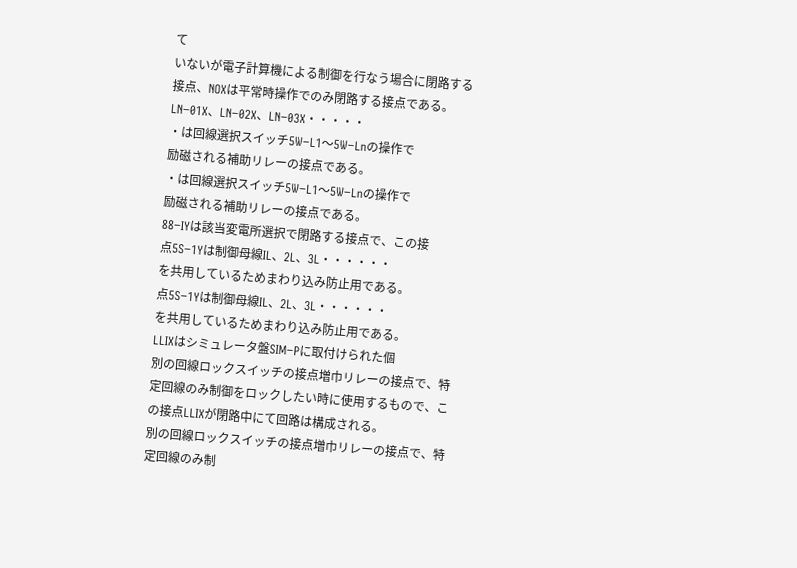て
いないが電子計算機による制御を行なう場合に閉路する
接点、NOXは平常時操作でのみ閉路する接点である。
LN−01X、LN−02X、LN−03X・・・・・
・は回線選択スイッチ5W−L1〜5W−Lnの操作で
励磁される補助リレーの接点である。
・は回線選択スイッチ5W−L1〜5W−Lnの操作で
励磁される補助リレーの接点である。
88−IYは該当変電所選択で閉路する接点で、この接
点5S−1Yは制御母線IL、2L、3L・・・・・・
を共用しているためまわり込み防止用である。
点5S−1Yは制御母線IL、2L、3L・・・・・・
を共用しているためまわり込み防止用である。
LLIXはシミュレータ盤SIM−Pに取付けられた個
別の回線ロックスイッチの接点増巾リレーの接点で、特
定回線のみ制御をロックしたい時に使用するもので、こ
の接点LLIXが閉路中にて回路は構成される。
別の回線ロックスイッチの接点増巾リレーの接点で、特
定回線のみ制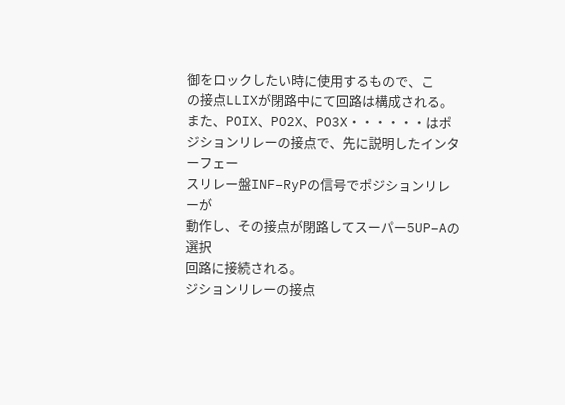御をロックしたい時に使用するもので、こ
の接点LLIXが閉路中にて回路は構成される。
また、POIX、PO2X、PO3X・・・・・・はポ
ジションリレーの接点で、先に説明したインターフェー
スリレー盤INF−RyPの信号でポジションリレーが
動作し、その接点が閉路してスーパー5UP−Aの選択
回路に接続される。
ジションリレーの接点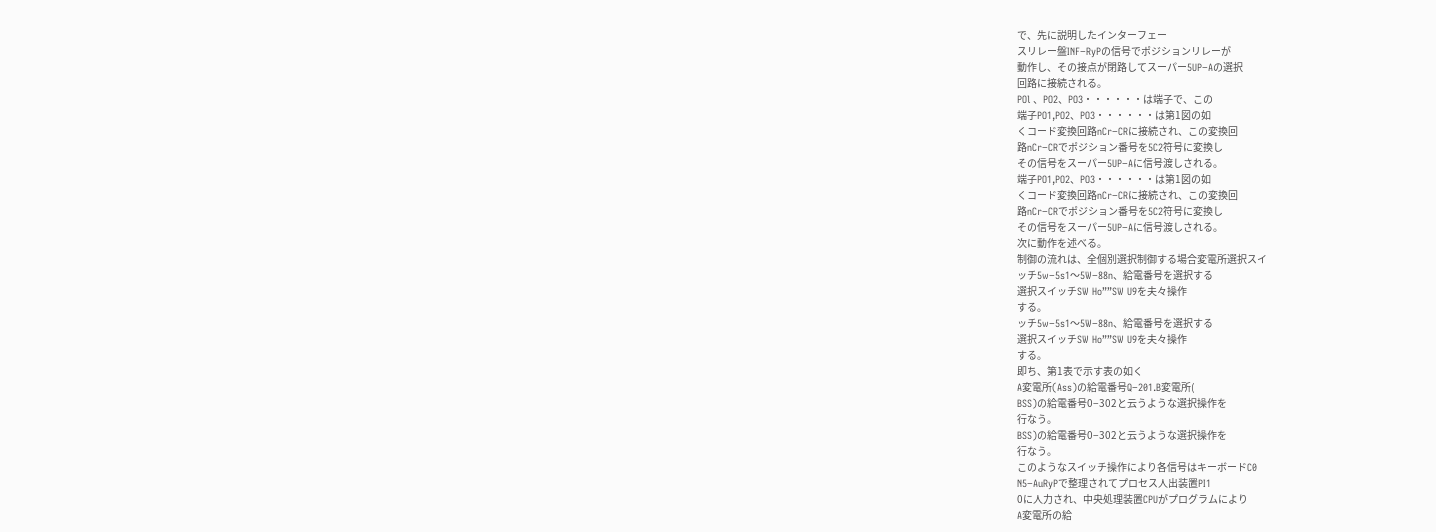で、先に説明したインターフェー
スリレー盤INF−RyPの信号でポジションリレーが
動作し、その接点が閉路してスーパー5UP−Aの選択
回路に接続される。
POl 、PO2、PO3・・・・・・は端子で、この
端子PO1,PO2、PO3・・・・・・は第1図の如
くコード変換回路nCr−CRに接続され、この変換回
路nCr−CRでポジション番号を5C2符号に変換し
その信号をスーパー5UP−Aに信号渡しされる。
端子PO1,PO2、PO3・・・・・・は第1図の如
くコード変換回路nCr−CRに接続され、この変換回
路nCr−CRでポジション番号を5C2符号に変換し
その信号をスーパー5UP−Aに信号渡しされる。
次に動作を述べる。
制御の流れは、全個別選択制御する場合変電所選択スイ
ッチ5w−5s1〜5W−88n、給電番号を選択する
選択スイッチSW Ho””SW U9を夫々操作
する。
ッチ5w−5s1〜5W−88n、給電番号を選択する
選択スイッチSW Ho””SW U9を夫々操作
する。
即ち、第1表で示す表の如く
A変電所(Ass)の給電番号Q−201.B変電所(
BSS)の給電番号0−302と云うような選択操作を
行なう。
BSS)の給電番号0−302と云うような選択操作を
行なう。
このようなスイッチ操作により各信号はキーボードC0
N5−AuRyPで整理されてプロセス人出装置PI1
0に人力され、中央処理装置CPUがプログラムにより
A変電所の給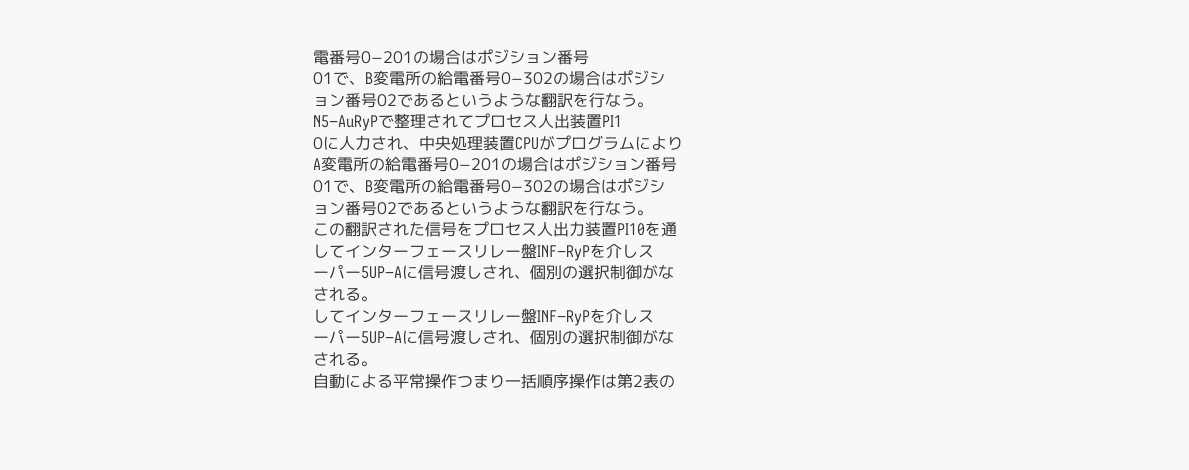電番号0−201の場合はポジション番号
01で、B変電所の給電番号0−302の場合はポジシ
ョン番号02であるというような翻訳を行なう。
N5−AuRyPで整理されてプロセス人出装置PI1
0に人力され、中央処理装置CPUがプログラムにより
A変電所の給電番号0−201の場合はポジション番号
01で、B変電所の給電番号0−302の場合はポジシ
ョン番号02であるというような翻訳を行なう。
この翻訳された信号をプロセス人出力装置PI10を通
してインターフェースリレー盤INF−RyPを介しス
ーパー5UP−Aに信号渡しされ、個別の選択制御がな
される。
してインターフェースリレー盤INF−RyPを介しス
ーパー5UP−Aに信号渡しされ、個別の選択制御がな
される。
自動による平常操作つまり一括順序操作は第2表の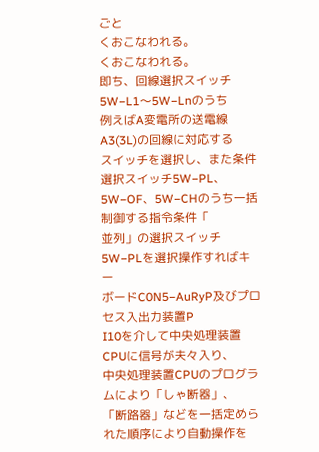ごと
くおこなわれる。
くおこなわれる。
即ち、回線選択スイッチ5W−L1〜5W−Lnのうち
例えばA変電所の送電線A3(3L)の回線に対応する
スイッチを選択し、また条件選択スイッチ5W−PL、
5W−OF、5W−CHのうち一括制御する指令条件「
並列」の選択スイッチ5W−PLを選択操作すればキー
ボードC0N5−AuRyP及びプロセス入出力装置P
I10を介して中央処理装置CPUに信号が夫々入り、
中央処理装置CPUのプログラムにより「しゃ断器」、
「断路器」などを一括定められた順序により自動操作を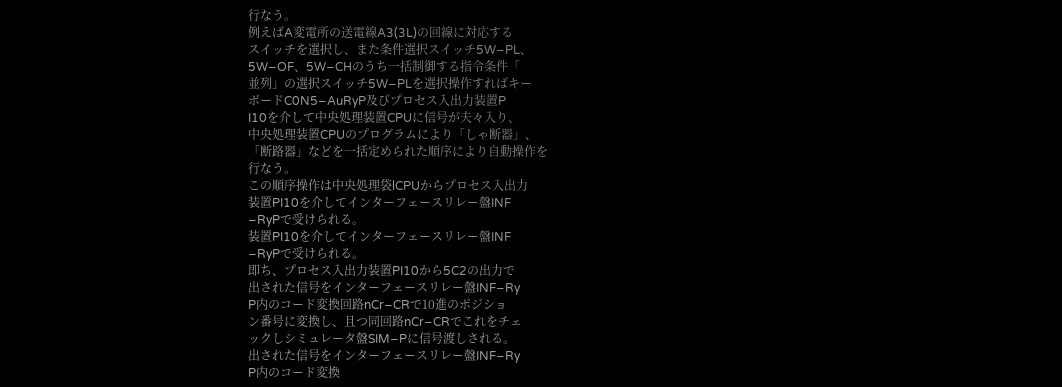行なう。
例えばA変電所の送電線A3(3L)の回線に対応する
スイッチを選択し、また条件選択スイッチ5W−PL、
5W−OF、5W−CHのうち一括制御する指令条件「
並列」の選択スイッチ5W−PLを選択操作すればキー
ボードC0N5−AuRyP及びプロセス入出力装置P
I10を介して中央処理装置CPUに信号が夫々入り、
中央処理装置CPUのプログラムにより「しゃ断器」、
「断路器」などを一括定められた順序により自動操作を
行なう。
この順序操作は中央処理袋lCPUからプロセス入出力
装置PI10を介してインターフェースリレー盤INF
−RyPで受けられる。
装置PI10を介してインターフェースリレー盤INF
−RyPで受けられる。
即ち、プロセス入出力装置PI10から5C2の出力で
出された信号をインターフェースリレー盤INF−Ry
P内のコード変換回路nCr−CRで10進のポジショ
ン番号に変換し、且つ同回路nCr−CRでこれをチェ
ックしシミュレータ盤SIM−Pに信号渡しされる。
出された信号をインターフェースリレー盤INF−Ry
P内のコード変換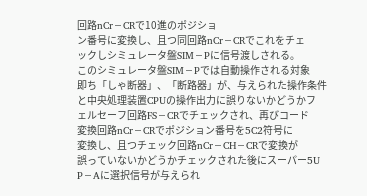回路nCr−CRで10進のポジショ
ン番号に変換し、且つ同回路nCr−CRでこれをチェ
ックしシミュレータ盤SIM−Pに信号渡しされる。
このシミュレータ盤SIM−Pでは自動操作される対象
即ち「しゃ断器」、「断路器」が、与えられた操作条件
と中央処理装置CPUの操作出力に誤りないかどうかフ
ェルセーフ回路FS−CRでチェックされ、再びコード
変換回路nCr−CRでポジション番号を5C2符号に
変換し、且つチェック回路nCr−CH−CRで変換が
誤っていないかどうかチェックされた後にスーパー5U
P−Aに選択信号が与えられ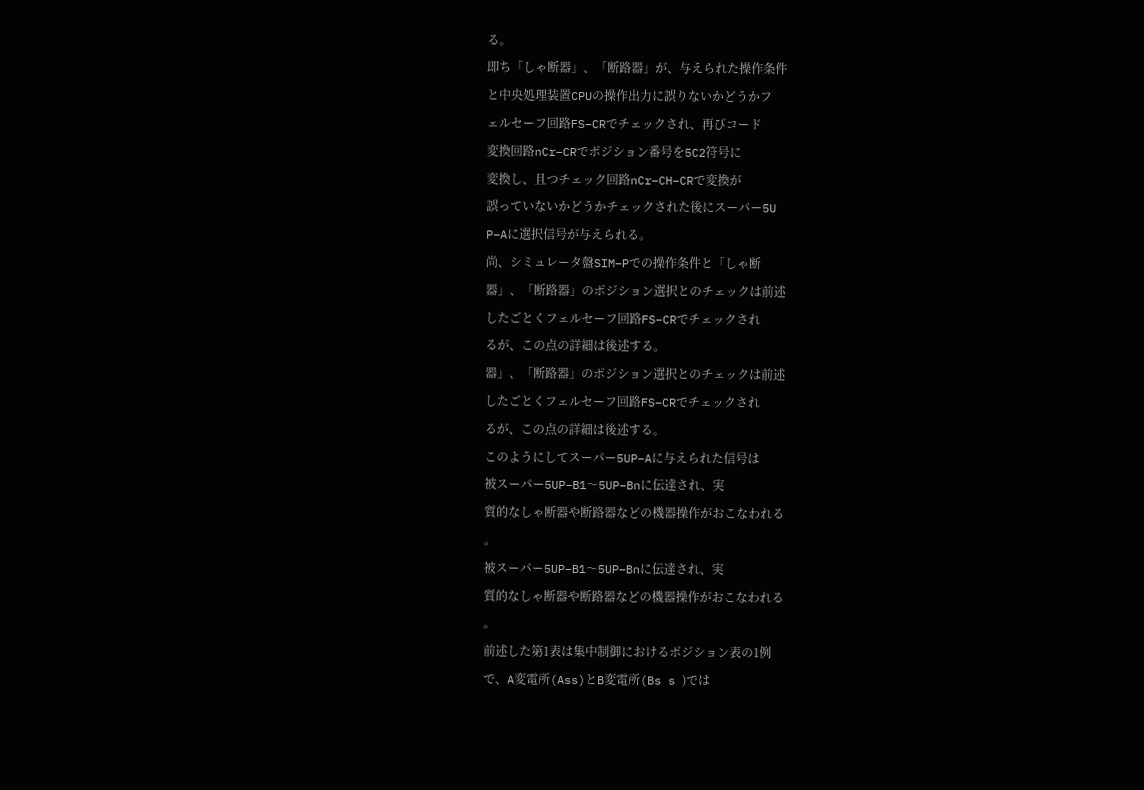る。
即ち「しゃ断器」、「断路器」が、与えられた操作条件
と中央処理装置CPUの操作出力に誤りないかどうかフ
ェルセーフ回路FS−CRでチェックされ、再びコード
変換回路nCr−CRでポジション番号を5C2符号に
変換し、且つチェック回路nCr−CH−CRで変換が
誤っていないかどうかチェックされた後にスーパー5U
P−Aに選択信号が与えられる。
尚、シミュレータ盤SIM−Pでの操作条件と「しゃ断
器」、「断路器」のポジション選択とのチェックは前述
したごとくフェルセーフ回路FS−CRでチェックされ
るが、この点の詳細は後述する。
器」、「断路器」のポジション選択とのチェックは前述
したごとくフェルセーフ回路FS−CRでチェックされ
るが、この点の詳細は後述する。
このようにしてスーパー5UP−Aに与えられた信号は
被スーパー5UP−B1〜5UP−Bnに伝達され、実
質的なしゃ断器や断路器などの機器操作がおこなわれる
。
被スーパー5UP−B1〜5UP−Bnに伝達され、実
質的なしゃ断器や断路器などの機器操作がおこなわれる
。
前述した第1表は集中制御におけるポジション表の1例
で、A変電所(Ass)とB変電所(Bs s )では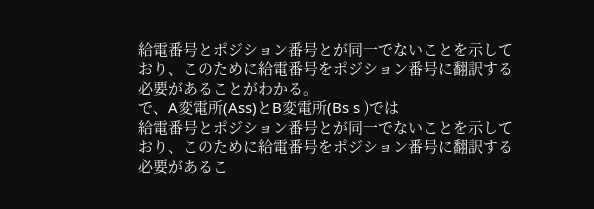給電番号とポジション番号とが同一でないことを示して
おり、このために給電番号をポジション番号に翻訳する
必要があることがわかる。
で、A変電所(Ass)とB変電所(Bs s )では
給電番号とポジション番号とが同一でないことを示して
おり、このために給電番号をポジション番号に翻訳する
必要があるこ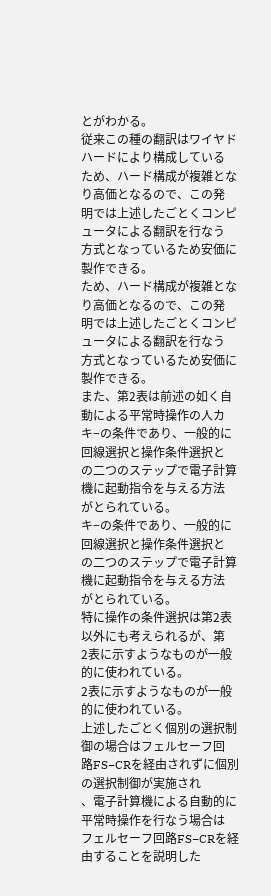とがわかる。
従来この種の翻訳はワイヤドハードにより構成している
ため、ハード構成が複雑となり高価となるので、この発
明では上述したごとくコンピュータによる翻訳を行なう
方式となっているため安価に製作できる。
ため、ハード構成が複雑となり高価となるので、この発
明では上述したごとくコンピュータによる翻訳を行なう
方式となっているため安価に製作できる。
また、第2表は前述の如く自動による平常時操作の人カ
キ−の条件であり、一般的に回線選択と操作条件選択と
の二つのステップで電子計算機に起動指令を与える方法
がとられている。
キ−の条件であり、一般的に回線選択と操作条件選択と
の二つのステップで電子計算機に起動指令を与える方法
がとられている。
特に操作の条件選択は第2表以外にも考えられるが、第
2表に示すようなものが一般的に使われている。
2表に示すようなものが一般的に使われている。
上述したごとく個別の選択制御の場合はフェルセーフ回
路FS−CRを経由されずに個別の選択制御が実施され
、電子計算機による自動的に平常時操作を行なう場合は
フェルセーフ回路FS−CRを経由することを説明した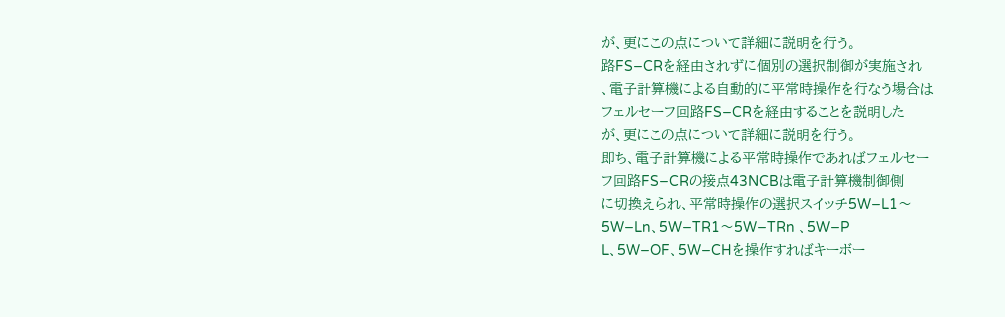が、更にこの点について詳細に説明を行う。
路FS−CRを経由されずに個別の選択制御が実施され
、電子計算機による自動的に平常時操作を行なう場合は
フェルセーフ回路FS−CRを経由することを説明した
が、更にこの点について詳細に説明を行う。
即ち、電子計算機による平常時操作であればフェルセー
フ回路FS−CRの接点43NCBは電子計算機制御側
に切換えられ、平常時操作の選択スイッチ5W−L1〜
5W−Ln、5W−TR1〜5W−TRn 、5W−P
L、5W−OF、5W−CHを操作すればキーボー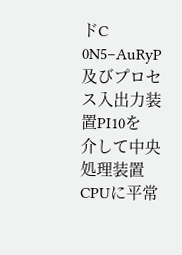ドC
0N5−AuRyP及びプロセス入出力装置PI10を
介して中央処理装置CPUに平常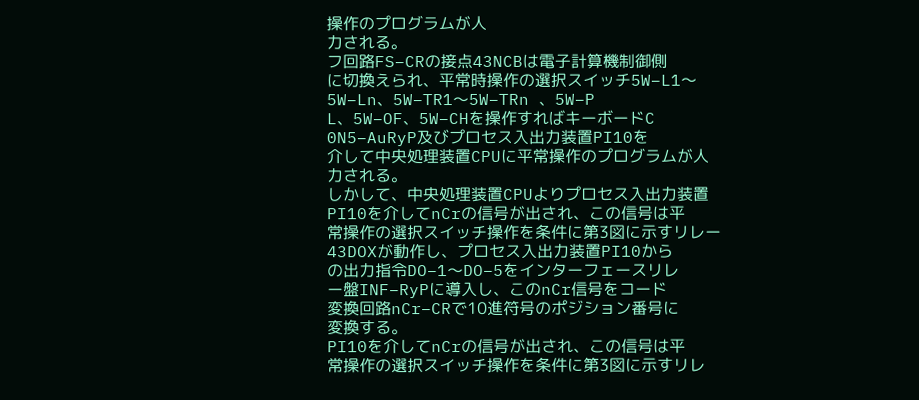操作のプログラムが人
力される。
フ回路FS−CRの接点43NCBは電子計算機制御側
に切換えられ、平常時操作の選択スイッチ5W−L1〜
5W−Ln、5W−TR1〜5W−TRn 、5W−P
L、5W−OF、5W−CHを操作すればキーボードC
0N5−AuRyP及びプロセス入出力装置PI10を
介して中央処理装置CPUに平常操作のプログラムが人
力される。
しかして、中央処理装置CPUよりプロセス入出力装置
PI10を介してnCrの信号が出され、この信号は平
常操作の選択スイッチ操作を条件に第3図に示すリレー
43DOXが動作し、プロセス入出力装置PI10から
の出力指令DO−1〜DO−5をインターフェースリレ
ー盤INF−RyPに導入し、このnCr信号をコード
変換回路nCr−CRで10進符号のポジション番号に
変換する。
PI10を介してnCrの信号が出され、この信号は平
常操作の選択スイッチ操作を条件に第3図に示すリレ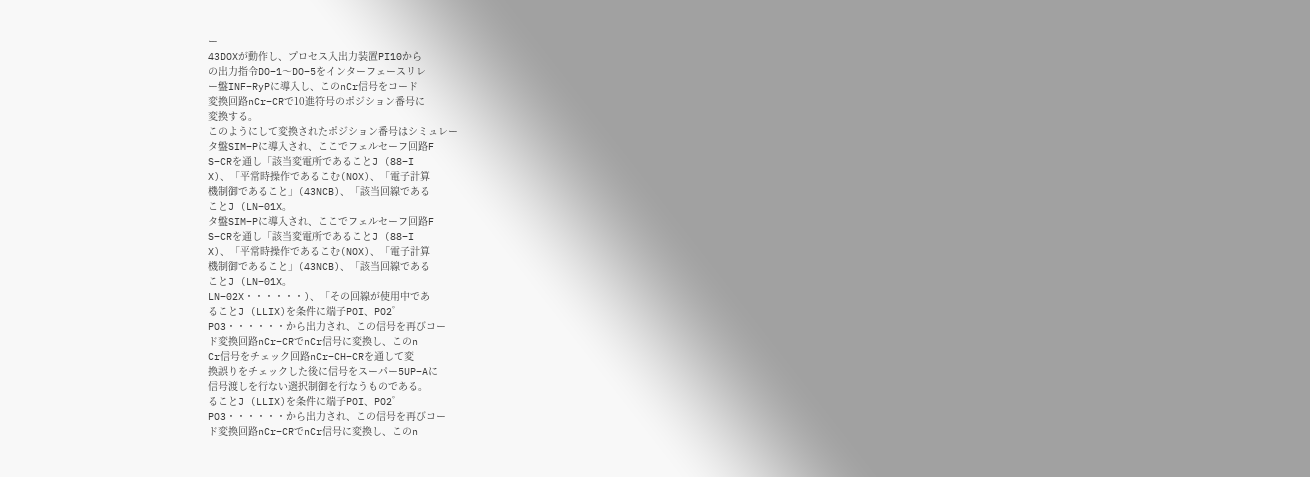ー
43DOXが動作し、プロセス入出力装置PI10から
の出力指令DO−1〜DO−5をインターフェースリレ
ー盤INF−RyPに導入し、このnCr信号をコード
変換回路nCr−CRで10進符号のポジション番号に
変換する。
このようにして変換されたポジション番号はシミュレー
タ盤SIM−Pに導入され、ここでフェルセーフ回路F
S−CRを通し「該当変電所であることJ (88−I
X)、「平常時操作であるこむ(NOX)、「電子計算
機制御であること」(43NCB)、「該当回線である
ことJ (LN−01X。
タ盤SIM−Pに導入され、ここでフェルセーフ回路F
S−CRを通し「該当変電所であることJ (88−I
X)、「平常時操作であるこむ(NOX)、「電子計算
機制御であること」(43NCB)、「該当回線である
ことJ (LN−01X。
LN−02X・・・・・・)、「その回線が使用中であ
ることJ (LLIX)を条件に端子POI、PO2゜
PO3・・・・・・から出力され、この信号を再びコー
ド変換回路nCr−CRでnCr信号に変換し、このn
Cr信号をチェック回路nCr−CH−CRを通して変
換誤りをチェックした後に信号をスーパー5UP−Aに
信号渡しを行ない選択制御を行なうものである。
ることJ (LLIX)を条件に端子POI、PO2゜
PO3・・・・・・から出力され、この信号を再びコー
ド変換回路nCr−CRでnCr信号に変換し、このn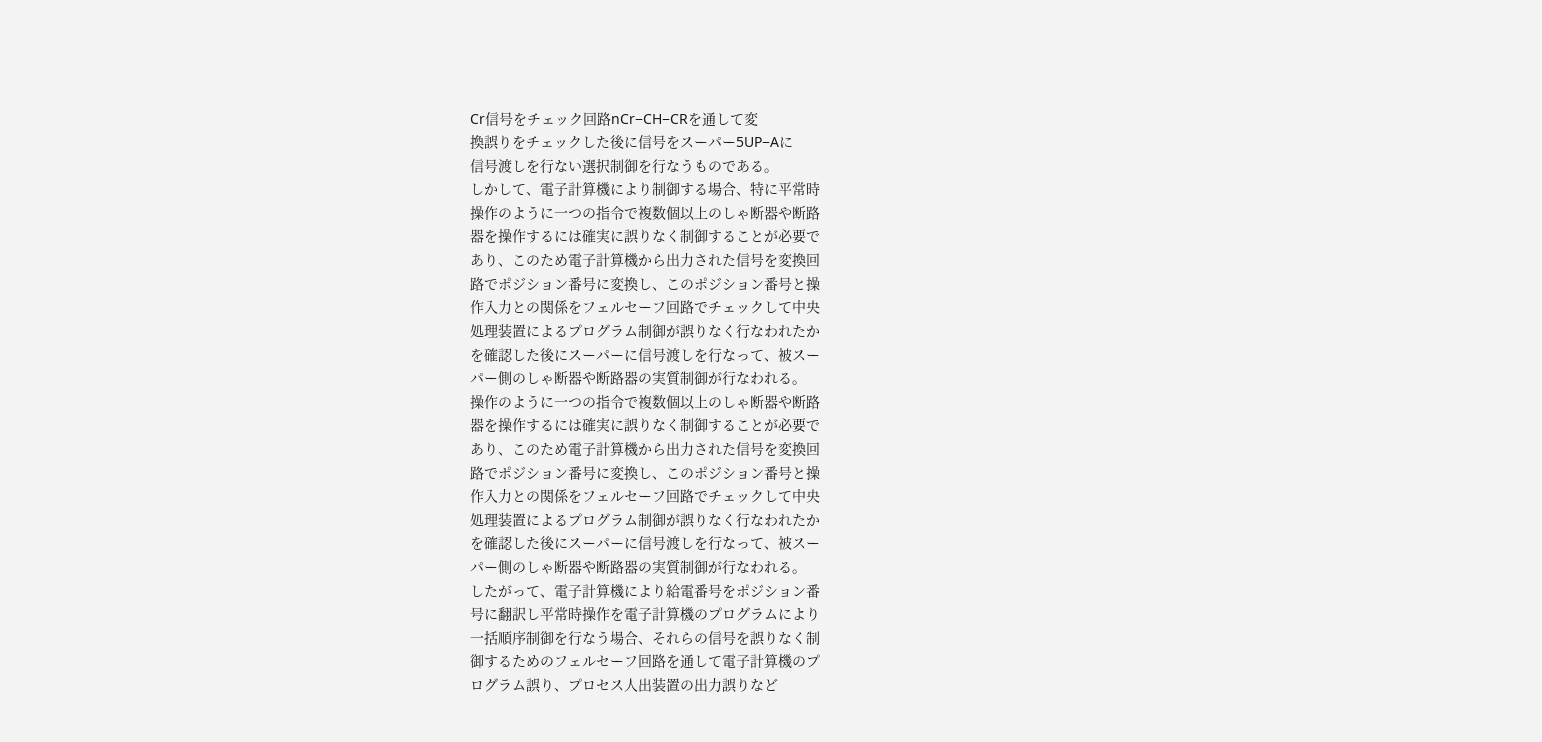Cr信号をチェック回路nCr−CH−CRを通して変
換誤りをチェックした後に信号をスーパー5UP−Aに
信号渡しを行ない選択制御を行なうものである。
しかして、電子計算機により制御する場合、特に平常時
操作のように一つの指令で複数個以上のしゃ断器や断路
器を操作するには確実に誤りなく制御することが必要で
あり、このため電子計算機から出力された信号を変換回
路でポジション番号に変換し、このポジション番号と操
作入力との関係をフェルセーフ回路でチェックして中央
処理装置によるプログラム制御が誤りなく行なわれたか
を確認した後にスーパーに信号渡しを行なって、被スー
パー側のしゃ断器や断路器の実質制御が行なわれる。
操作のように一つの指令で複数個以上のしゃ断器や断路
器を操作するには確実に誤りなく制御することが必要で
あり、このため電子計算機から出力された信号を変換回
路でポジション番号に変換し、このポジション番号と操
作入力との関係をフェルセーフ回路でチェックして中央
処理装置によるプログラム制御が誤りなく行なわれたか
を確認した後にスーパーに信号渡しを行なって、被スー
パー側のしゃ断器や断路器の実質制御が行なわれる。
したがって、電子計算機により給電番号をポジション番
号に翻訳し平常時操作を電子計算機のプログラムにより
一括順序制御を行なう場合、それらの信号を誤りなく制
御するためのフェルセーフ回路を通して電子計算機のプ
ログラム誤り、プロセス人出装置の出力誤りなど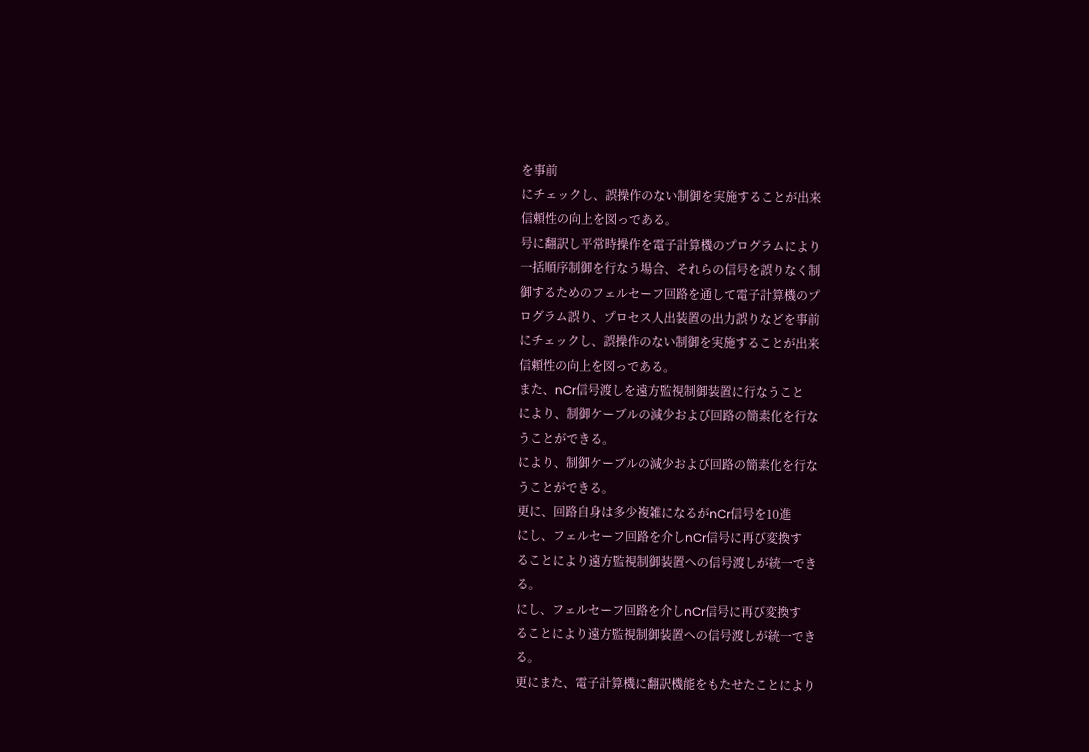を事前
にチェックし、誤操作のない制御を実施することが出来
信頼性の向上を図っである。
号に翻訳し平常時操作を電子計算機のプログラムにより
一括順序制御を行なう場合、それらの信号を誤りなく制
御するためのフェルセーフ回路を通して電子計算機のプ
ログラム誤り、プロセス人出装置の出力誤りなどを事前
にチェックし、誤操作のない制御を実施することが出来
信頼性の向上を図っである。
また、nCr信号渡しを遠方監視制御装置に行なうこと
により、制御ケーブルの減少および回路の簡素化を行な
うことができる。
により、制御ケーブルの減少および回路の簡素化を行な
うことができる。
更に、回路自身は多少複雑になるがnCr信号を10進
にし、フェルセーフ回路を介しnCr信号に再び変換す
ることにより遠方監視制御装置への信号渡しが統一でき
る。
にし、フェルセーフ回路を介しnCr信号に再び変換す
ることにより遠方監視制御装置への信号渡しが統一でき
る。
更にまた、電子計算機に翻訳機能をもたせたことにより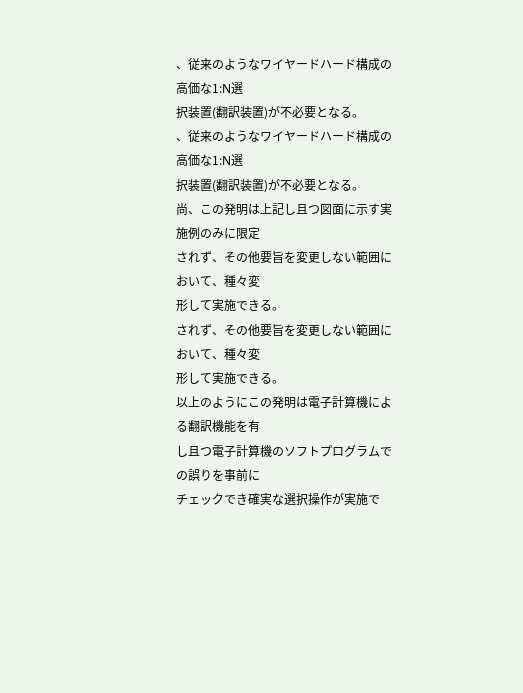、従来のようなワイヤードハード構成の高価な1:N選
択装置(翻訳装置)が不必要となる。
、従来のようなワイヤードハード構成の高価な1:N選
択装置(翻訳装置)が不必要となる。
尚、この発明は上記し且つ図面に示す実施例のみに限定
されず、その他要旨を変更しない範囲において、種々変
形して実施できる。
されず、その他要旨を変更しない範囲において、種々変
形して実施できる。
以上のようにこの発明は電子計算機による翻訳機能を有
し且つ電子計算機のソフトプログラムでの誤りを事前に
チェックでき確実な選択操作が実施で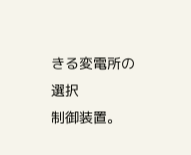きる変電所の選択
制御装置。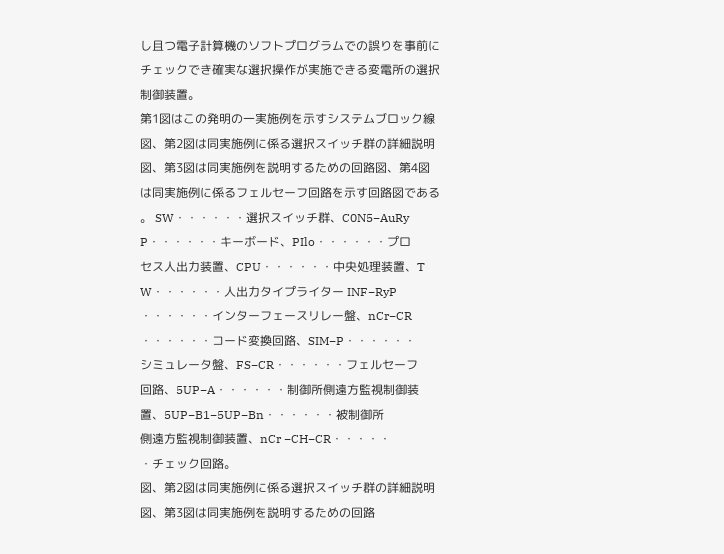し且つ電子計算機のソフトプログラムでの誤りを事前に
チェックでき確実な選択操作が実施できる変電所の選択
制御装置。
第1図はこの発明の一実施例を示すシステムブロック線
図、第2図は同実施例に係る選択スイッチ群の詳細説明
図、第3図は同実施例を説明するための回路図、第4図
は同実施例に係るフェルセーフ回路を示す回路図である
。 SW・・・・・・選択スイッチ群、C0N5−AuRy
P・・・・・・キーボード、PIlo・・・・・・プロ
セス人出力装置、CPU・・・・・・中央処理装置、T
W・・・・・・人出力タイプライター INF−RyP
・・・・・・インターフェースリレー盤、nCr−CR
・・・・・・コード変換回路、SIM−P・・・・・・
シミュレータ盤、FS−CR・・・・・・フェルセーフ
回路、5UP−A・・・・・・制御所側遠方監視制御装
置、5UP−B1−5UP−Bn・・・・・・被制御所
側遠方監視制御装置、nCr −CH−CR・・・・・
・チェック回路。
図、第2図は同実施例に係る選択スイッチ群の詳細説明
図、第3図は同実施例を説明するための回路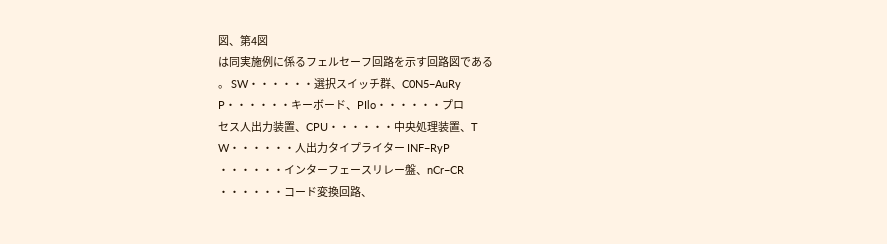図、第4図
は同実施例に係るフェルセーフ回路を示す回路図である
。 SW・・・・・・選択スイッチ群、C0N5−AuRy
P・・・・・・キーボード、PIlo・・・・・・プロ
セス人出力装置、CPU・・・・・・中央処理装置、T
W・・・・・・人出力タイプライター INF−RyP
・・・・・・インターフェースリレー盤、nCr−CR
・・・・・・コード変換回路、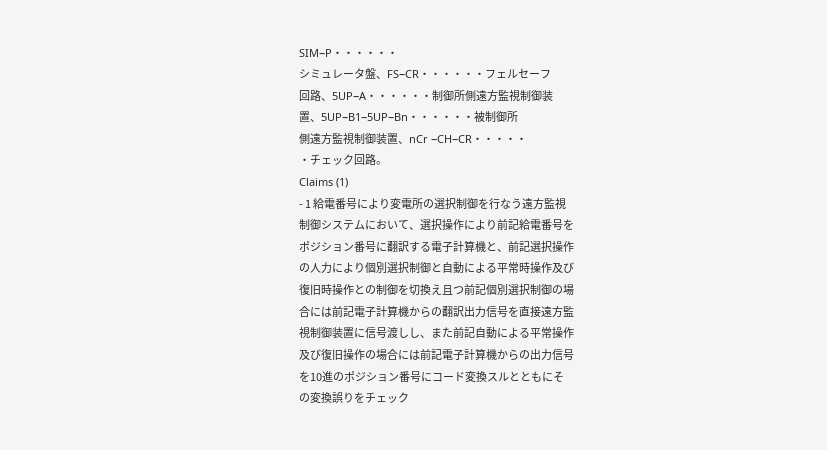SIM−P・・・・・・
シミュレータ盤、FS−CR・・・・・・フェルセーフ
回路、5UP−A・・・・・・制御所側遠方監視制御装
置、5UP−B1−5UP−Bn・・・・・・被制御所
側遠方監視制御装置、nCr −CH−CR・・・・・
・チェック回路。
Claims (1)
- 1 給電番号により変電所の選択制御を行なう遠方監視
制御システムにおいて、選択操作により前記給電番号を
ポジション番号に翻訳する電子計算機と、前記選択操作
の人力により個別選択制御と自動による平常時操作及び
復旧時操作との制御を切換え且つ前記個別選択制御の場
合には前記電子計算機からの翻訳出力信号を直接遠方監
視制御装置に信号渡しし、また前記自動による平常操作
及び復旧操作の場合には前記電子計算機からの出力信号
を10進のポジション番号にコード変換スルとともにそ
の変換誤りをチェック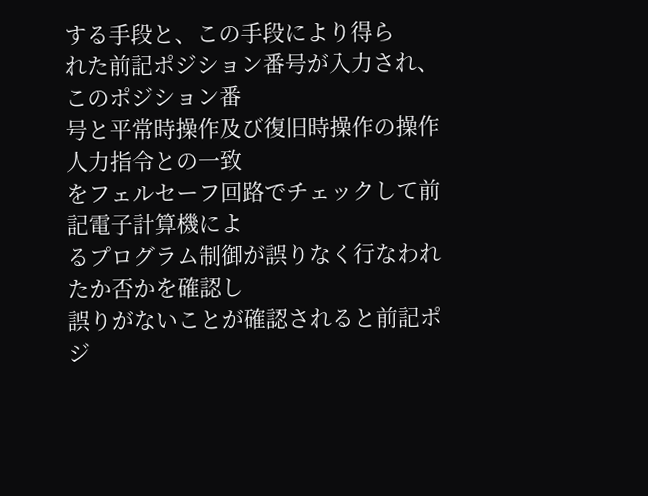する手段と、この手段により得ら
れた前記ポジション番号が入力され、このポジション番
号と平常時操作及び復旧時操作の操作人力指令との一致
をフェルセーフ回路でチェックして前記電子計算機によ
るプログラム制御が誤りなく行なわれたか否かを確認し
誤りがないことが確認されると前記ポジ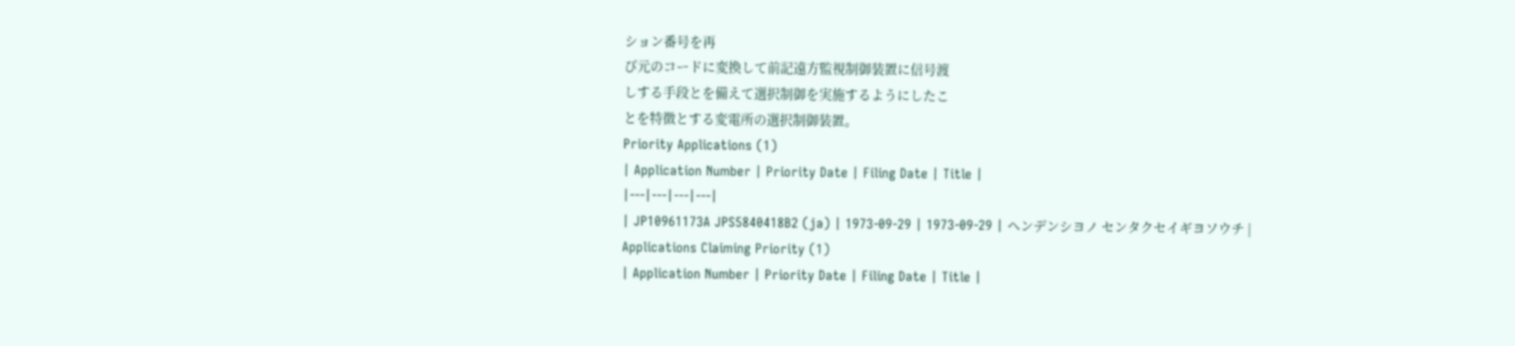ション番号を再
び元のコードに変換して前記遠方監視制御装置に信号渡
しする手段とを備えて選択制御を実施するようにしたこ
とを特徴とする変電所の選択制御装置。
Priority Applications (1)
| Application Number | Priority Date | Filing Date | Title |
|---|---|---|---|
| JP10961173A JPS5840418B2 (ja) | 1973-09-29 | 1973-09-29 | ヘンデンシヨノ センタクセイギヨソウチ |
Applications Claiming Priority (1)
| Application Number | Priority Date | Filing Date | Title |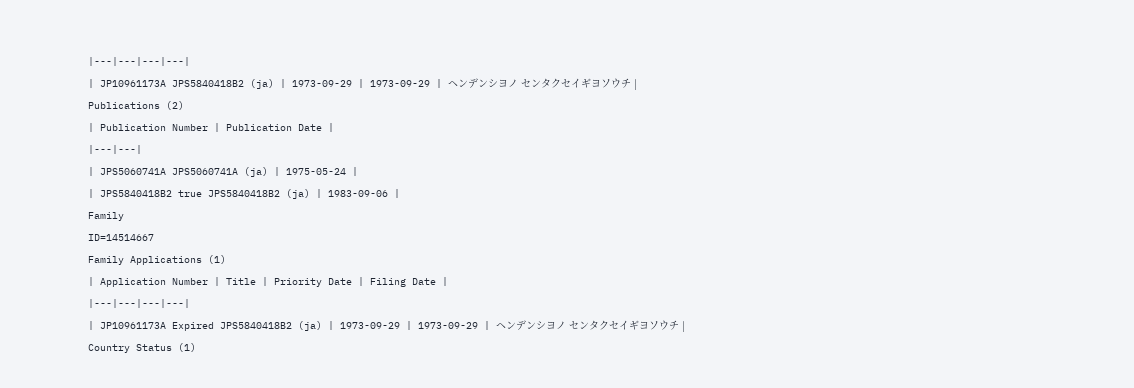|---|---|---|---|
| JP10961173A JPS5840418B2 (ja) | 1973-09-29 | 1973-09-29 | ヘンデンシヨノ センタクセイギヨソウチ |
Publications (2)
| Publication Number | Publication Date |
|---|---|
| JPS5060741A JPS5060741A (ja) | 1975-05-24 |
| JPS5840418B2 true JPS5840418B2 (ja) | 1983-09-06 |
Family
ID=14514667
Family Applications (1)
| Application Number | Title | Priority Date | Filing Date |
|---|---|---|---|
| JP10961173A Expired JPS5840418B2 (ja) | 1973-09-29 | 1973-09-29 | ヘンデンシヨノ センタクセイギヨソウチ |
Country Status (1)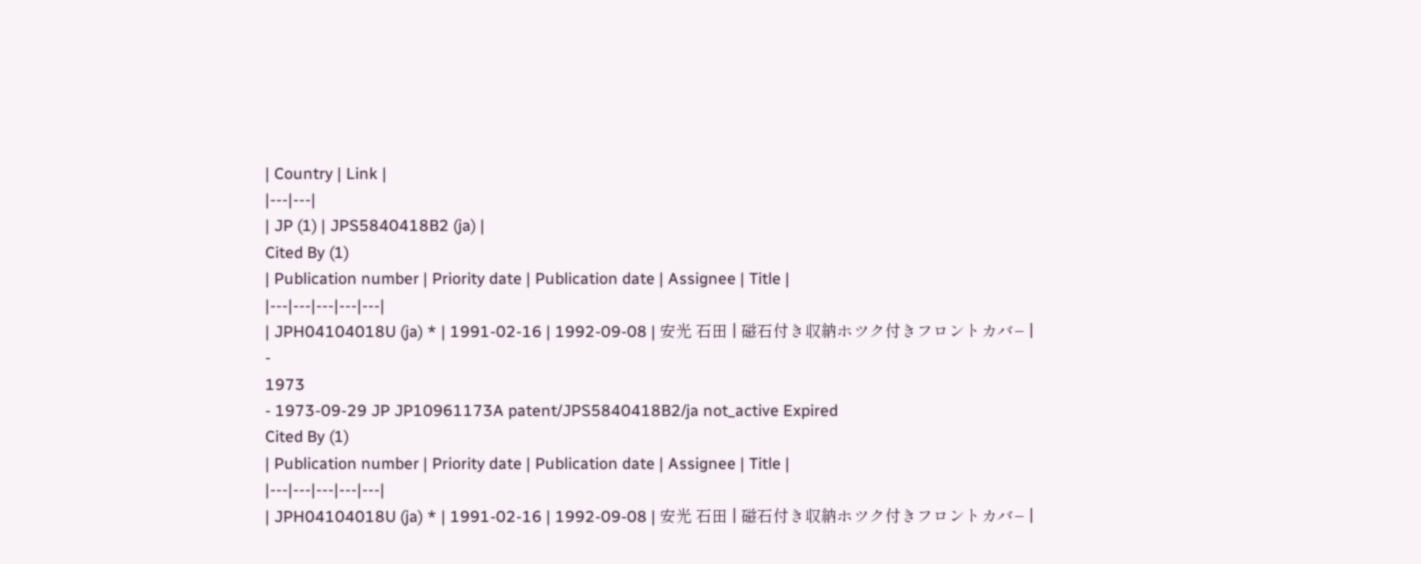| Country | Link |
|---|---|
| JP (1) | JPS5840418B2 (ja) |
Cited By (1)
| Publication number | Priority date | Publication date | Assignee | Title |
|---|---|---|---|---|
| JPH04104018U (ja) * | 1991-02-16 | 1992-09-08 | 安光 石田 | 磁石付き収納ホツク付きフロントカバ− |
-
1973
- 1973-09-29 JP JP10961173A patent/JPS5840418B2/ja not_active Expired
Cited By (1)
| Publication number | Priority date | Publication date | Assignee | Title |
|---|---|---|---|---|
| JPH04104018U (ja) * | 1991-02-16 | 1992-09-08 | 安光 石田 | 磁石付き収納ホツク付きフロントカバ− |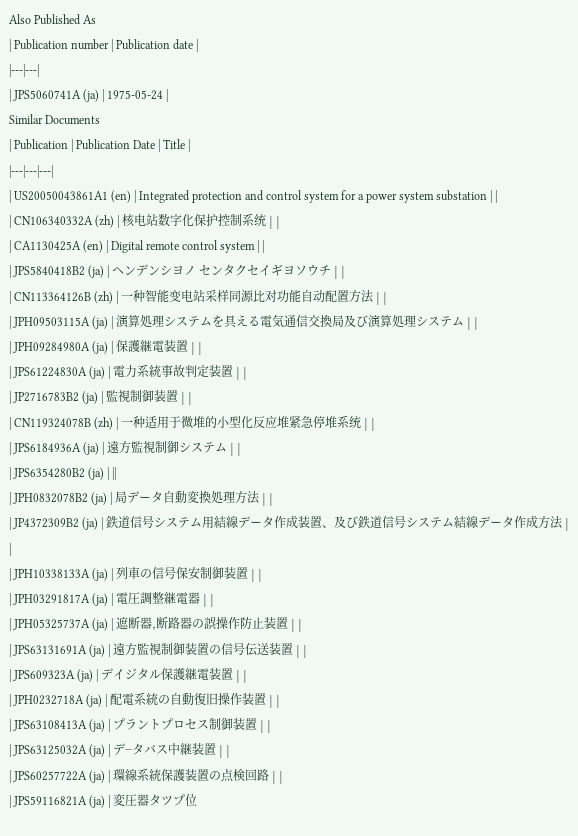Also Published As
| Publication number | Publication date |
|---|---|
| JPS5060741A (ja) | 1975-05-24 |
Similar Documents
| Publication | Publication Date | Title |
|---|---|---|
| US20050043861A1 (en) | Integrated protection and control system for a power system substation | |
| CN106340332A (zh) | 核电站数字化保护控制系统 | |
| CA1130425A (en) | Digital remote control system | |
| JPS5840418B2 (ja) | ヘンデンシヨノ センタクセイギヨソウチ | |
| CN113364126B (zh) | 一种智能变电站采样同源比对功能自动配置方法 | |
| JPH09503115A (ja) | 演算処理システムを具える電気通信交換局及び演算処理システム | |
| JPH09284980A (ja) | 保護継電装置 | |
| JPS61224830A (ja) | 電力系統事故判定装置 | |
| JP2716783B2 (ja) | 監視制御装置 | |
| CN119324078B (zh) | 一种适用于微堆的小型化反应堆紧急停堆系统 | |
| JPS6184936A (ja) | 遠方監視制御システム | |
| JPS6354280B2 (ja) | ||
| JPH0832078B2 (ja) | 局データ自動変換処理方法 | |
| JP4372309B2 (ja) | 鉄道信号システム用結線データ作成装置、及び鉄道信号システム結線データ作成方法 | |
| JPH10338133A (ja) | 列車の信号保安制御装置 | |
| JPH03291817A (ja) | 電圧調整継電器 | |
| JPH05325737A (ja) | 遮断器,断路器の誤操作防止装置 | |
| JPS63131691A (ja) | 遠方監視制御装置の信号伝送装置 | |
| JPS609323A (ja) | デイジタル保護継電装置 | |
| JPH0232718A (ja) | 配電系統の自動復旧操作装置 | |
| JPS63108413A (ja) | プラントプロセス制御装置 | |
| JPS63125032A (ja) | デ−タバス中継装置 | |
| JPS60257722A (ja) | 環線系統保護装置の点検回路 | |
| JPS59116821A (ja) | 変圧器タツプ位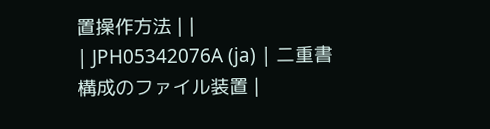置操作方法 | |
| JPH05342076A (ja) | 二重書構成のファイル装置 |